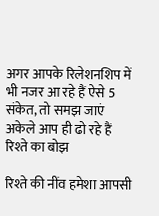अगर आपके रिलेशनशिप में भी नजर आ रहे हैं ऐसे 5 संकेत, तो समझ जाएं अकेले आप ही ढो रहे हैं रिश्ते का बोझ

रिश्ते की नींव हमेशा आपसी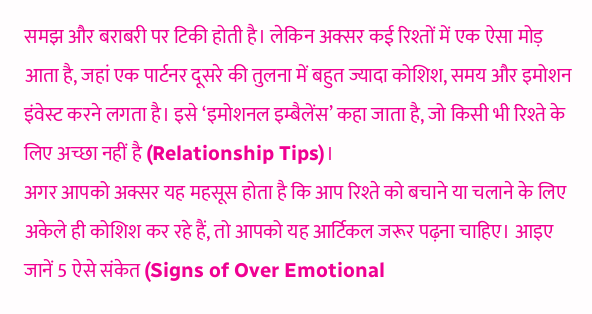समझ और बराबरी पर टिकी होती है। लेकिन अक्सर कई रिश्तों में एक ऐसा मोड़ आता है, जहां एक पार्टनर दूसरे की तुलना में बहुत ज्यादा कोशिश, समय और इमोशन इंवेस्ट करने लगता है। इसे ‘इमोशनल इम्बैलेंस’ कहा जाता है, जो किसी भी रिश्ते के लिए अच्छा नहीं है (Relationship Tips)।
अगर आपको अक्सर यह महसूस होता है कि आप रिश्ते को बचाने या चलाने के लिए अकेले ही कोशिश कर रहे हैं, तो आपको यह आर्टिकल जरूर पढ़ना चाहिए। आइए जानें 5 ऐसे संकेत (Signs of Over Emotional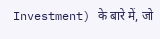Investment) के बारे में, जो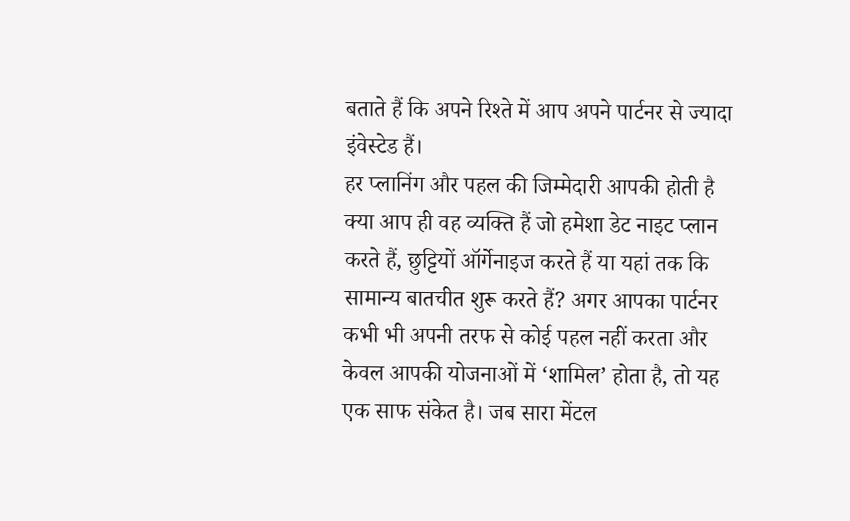बताते हैं कि अपने रिश्ते में आप अपने पार्टनर से ज्यादा इंवेस्टेड हैं।
हर प्लानिंग और पहल की जिम्मेदारी आपकी होती है
क्या आप ही वह व्यक्ति हैं जो हमेशा डेट नाइट प्लान करते हैं, छुट्टियों ऑर्गेनाइज करते हैं या यहां तक कि सामान्य बातचीत शुरू करते हैं? अगर आपका पार्टनर कभी भी अपनी तरफ से कोई पहल नहीं करता और केवल आपकी योजनाओं में ‘शामिल’ होता है, तो यह एक साफ संकेत है। जब सारा मेंटल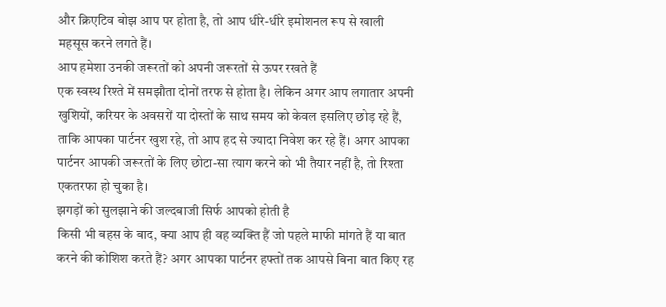और क्रिएटिव बोझ आप पर होता है, तो आप धीरे-धीरे इमोशनल रूप से खाली महसूस करने लगते हैं।
आप हमेशा उनकी जरूरतों को अपनी जरूरतों से ऊपर रखते हैं
एक स्वस्थ रिश्ते में समझौता दोनों तरफ से होता है। लेकिन अगर आप लगातार अपनी खुशियों, करियर के अवसरों या दोस्तों के साथ समय को केवल इसलिए छोड़ रहे हैं, ताकि आपका पार्टनर खुश रहे, तो आप हद से ज्यादा निवेश कर रहे हैं। अगर आपका पार्टनर आपकी जरूरतों के लिए छोटा-सा त्याग करने को भी तैयार नहीं है, तो रिश्ता एकतरफा हो चुका है।
झगड़ों को सुलझाने की जल्दबाजी सिर्फ आपको होती है
किसी भी बहस के बाद, क्या आप ही वह व्यक्ति हैं जो पहले माफी मांगते हैं या बात करने की कोशिश करते हैं? अगर आपका पार्टनर हफ्तों तक आपसे बिना बात किए रह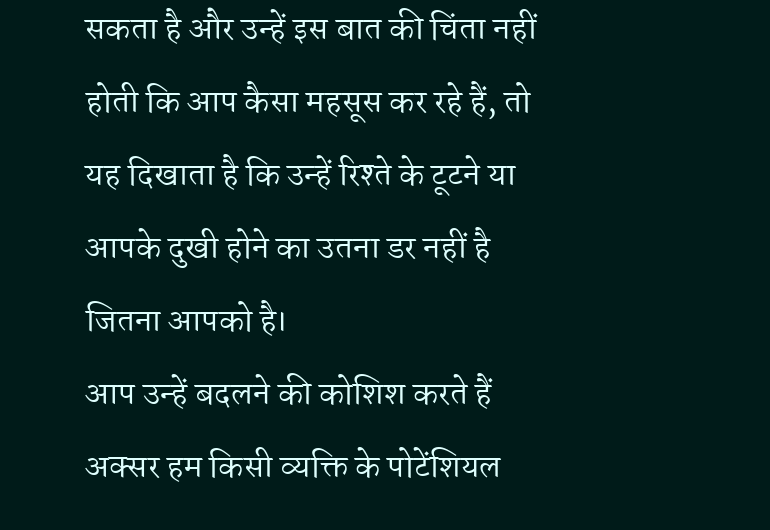सकता है और उन्हें इस बात की चिंता नहीं होती कि आप कैसा महसूस कर रहे हैं, तो यह दिखाता है कि उन्हें रिश्ते के टूटने या आपके दुखी होने का उतना डर नहीं है जितना आपको है।
आप उन्हें बदलने की कोशिश करते हैं
अक्सर हम किसी व्यक्ति के पोटेंशियल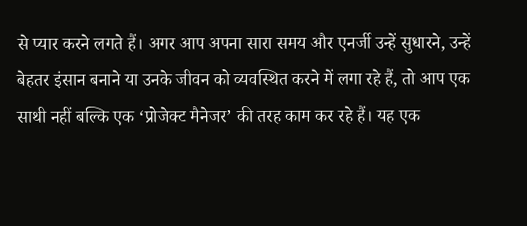से प्यार करने लगते हैं। अगर आप अपना सारा समय और एनर्जी उन्हें सुधारने, उन्हें बेहतर इंसान बनाने या उनके जीवन को व्यवस्थित करने में लगा रहे हैं, तो आप एक साथी नहीं बल्कि एक ‘प्रोजेक्ट मैनेजर’ की तरह काम कर रहे हैं। यह एक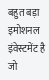बहुत बड़ा इमोशनल इंवेस्टमेंट है जो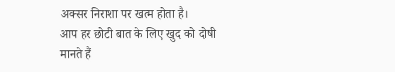अक्सर निराशा पर खत्म होता है।
आप हर छोटी बात के लिए खुद को दोषी मानते हैं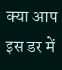क्या आप इस डर में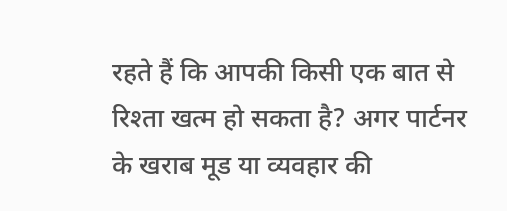रहते हैं कि आपकी किसी एक बात से रिश्ता खत्म हो सकता है? अगर पार्टनर के खराब मूड या व्यवहार की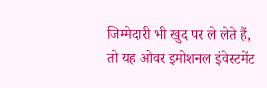जिम्मेदारी भी खुद पर ले लेते हैं, तो यह ओवर इमोशनल इंवेस्टमेंट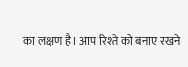का लक्षण है। आप रिश्ते को बनाए रखने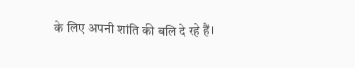के लिए अपनी शांति की बलि दे रहे हैं।